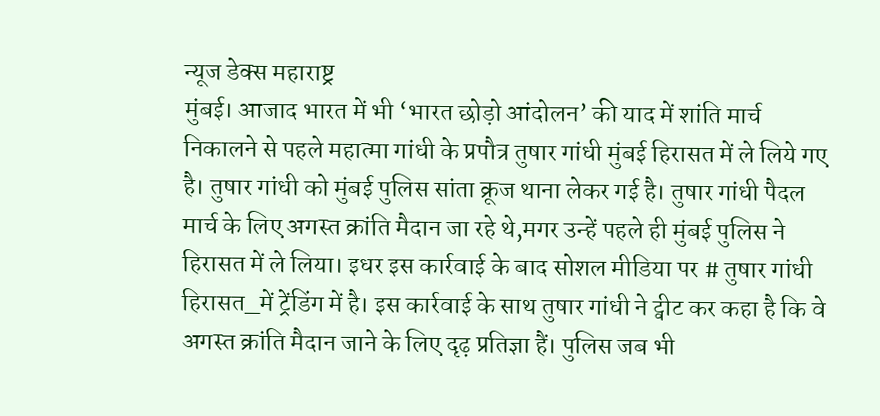न्यूज डेक्स महाराष्ट्र
मुंबई। आजाद भारत में भी ‘भारत छोड़ो आंदोलन’ की याद में शांति मार्च निकालने से पहले महात्मा गांधी के प्रपौत्र तुषार गांधी मुंबई हिरासत में ले लिये गए है। तुषार गांधी को मुंबई पुलिस सांता क्रूज थाना लेकर गई है। तुषार गांधी पैदल मार्च के लिए अगस्त क्रांति मैदान जा रहे थे,मगर उन्हें पहले ही मुंबई पुलिस ने हिरासत में ले लिया। इधर इस कार्रवाई के बाद सोशल मीडिया पर # तुषार गांधी हिरासत_में ट्रेंडिंग में है। इस कार्रवाई के साथ तुषार गांधी ने ट्वीट कर कहा है कि वे अगस्त क्रांति मैदान जाने के लिए दृढ़ प्रतिज्ञा हैं। पुलिस जब भी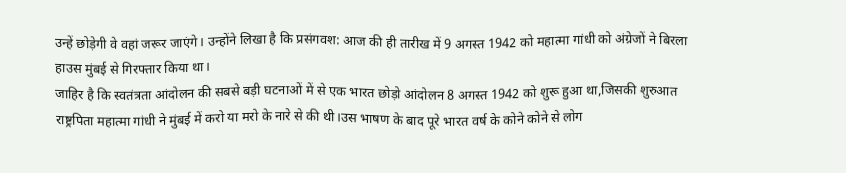उन्हें छोड़ेगी वे वहां जरूर जाएंगे। उन्होंने लिखा है कि प्रसंगवश: आज की ही तारीख में 9 अगस्त 1942 को महात्मा गांधी को अंग्रेजों ने बिरला हाउस मुंबई से गिरफ्तार किया था।
जाहिर है कि स्वतंत्रता आंदोलन की सबसे बड़ी घटनाओं में से एक भारत छोड़ो आंदोलन 8 अगस्त 1942 को शुरू हुआ था,जिसकी शुरुआत राष्ट्रपिता महात्मा गांधी ने मुंबई में करो या मरो के नारे से की थी।उस भाषण के बाद पूरे भारत वर्ष के कोने कोने से लोग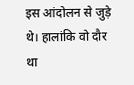इस आंदोलन से जुड़े थे। हालांकि वो दौर था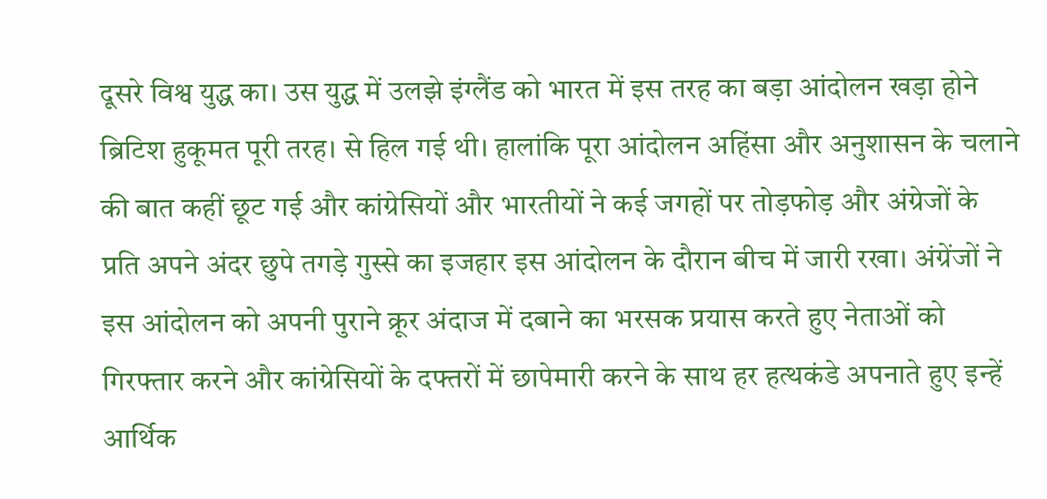दूसरे विश्व युद्ध का। उस युद्ध में उलझे इंग्लैंड को भारत में इस तरह का बड़ा आंदोलन खड़ा होने ब्रिटिश हुकूमत पूरी तरह। से हिल गई थी। हालांकि पूरा आंदोलन अहिंसा और अनुशासन के चलाने की बात कहीं छूट गई और कांग्रेसियों और भारतीयों ने कई जगहों पर तोड़फोड़ और अंग्रेजों के प्रति अपने अंदर छुपे तगड़े गुस्से का इजहार इस आंदोलन के दौरान बीच में जारी रखा। अंग्रेंजों ने इस आंदोलन को अपनी पुराने क्रूर अंदाज में दबाने का भरसक प्रयास करते हुए नेताओं को गिरफ्तार करने और कांग्रेसियों के दफ्तरों में छापेमारी करने के साथ हर हत्थकंडे अपनाते हुए इन्हें आर्थिक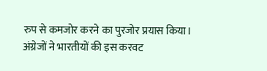रुप से कमजोर करने का पुरजोर प्रयास किया।
अंग्रेजों ने भारतीयों की इस करवट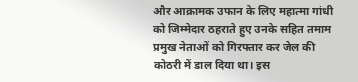और आक्रामक उफान के लिए महात्मा गांधी को जिम्मेदार ठहराते हुए उनके सहित तमाम प्रमुख नेताओं को गिरफ्तार कर जेल की कोठरी में डाल दिया था। इस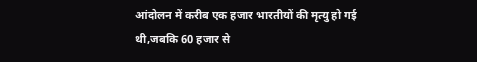आंदोलन में करीब एक हजार भारतीयों की मृत्यु हो गई थी,जबकि 60 हजार से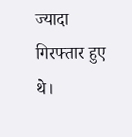ज्यादा गिरफ्तार हुए थे।